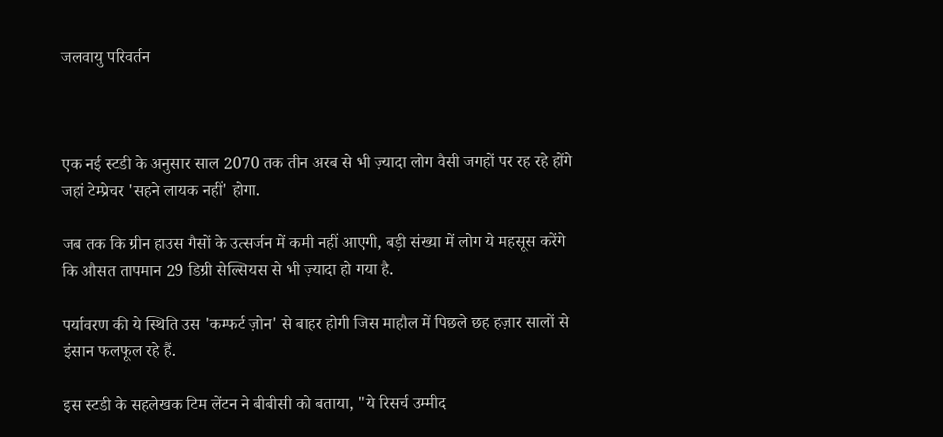जलवायु परिवर्तन



एक नई स्टडी के अनुसार साल 2070 तक तीन अरब से भी ज़्यादा लोग वैसी जगहों पर रह रहे होंगे जहां टेम्प्रेचर 'सहने लायक नहीं' होगा.

जब तक कि ग्रीन हाउस गैसों के उत्सर्जन में कमी नहीं आएगी, बड़ी संख्या में लोग ये महसूस करेंगे कि औसत तापमान 29 डिग्री सेल्सियस से भी ज़्यादा हो गया है.

पर्यावरण की ये स्थिति उस 'कम्फर्ट ज़ोन' से बाहर होगी जिस माहौल में पिछले छह हज़ार सालों से इंसान फलफूल रहे हैं.

इस स्टडी के सहलेखक टिम लेंटन ने बीबीसी को बताया, "ये रिसर्च उम्मीद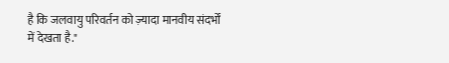है कि जलवायु परिवर्तन को ज़्यादा मानवीय संदर्भों में देखता है."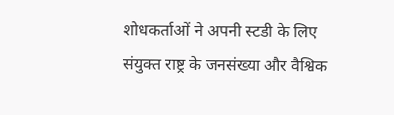शोधकर्ताओं ने अपनी स्टडी के लिए संयुक्त राष्ट्र के जनसंख्या और वैश्विक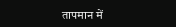तापमान में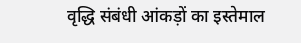वृद्धि संबंधी आंकड़ों का इस्तेमाल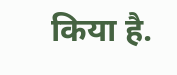किया है.